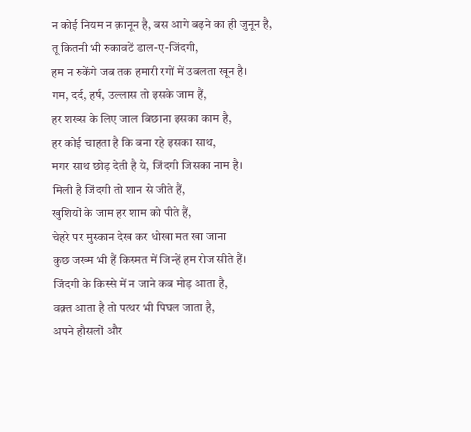न कोई नियम न क़ानून है, बस आगे बढ़ने का ही जुनून है,
तू कितनी भी रुकावटें डाल-ए-जिंदगी,
हम न रुकेंगे जब तक हमारी रगों में उबलता खून है।
गम, दर्द, हर्ष, उल्लास तो इसके जाम हैं,
हर शख्स के लिए जाल बिछाना इसका काम है,
हर कोई चाहता है कि बना रहे इसका साथ,
मगर साथ छोड़ देती है ये, जिंदगी जिसका नाम है।
मिली है जिंदगी तो शान से जीते हैं,
खुशियों के जाम हर शाम को पीते हैं,
चेहरे पर मुस्कान देख कर धोखा मत खा जाना
कुछ जख्म भी हैं किस्मत में जिन्हें हम रोज सीते हैं।
जिंदगी के किस्से में न जाने कब मोड़ आता है,
वक़्त आता है तो पत्थर भी पिघल जाता है,
अपने हौसलों और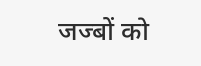जज्बों को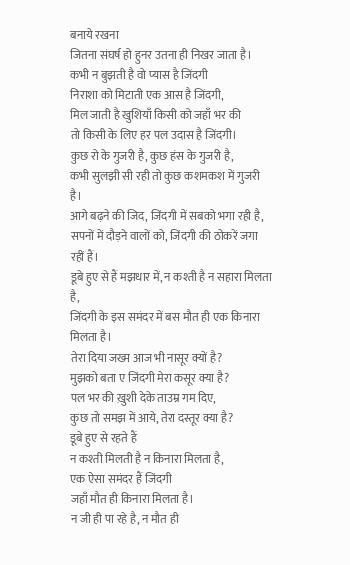बनाये रखना
जितना संघर्ष हो हुनर उतना ही निखर जाता है।
कभी न बुझती है वो प्यास है जिंदगी
निराशा को मिटाती एक आस है जिंदगी,
मिल जाती है खुशियाँ किसी को जहाँ भर की
तो किसी के लिए हर पल उदास है जिंदगी।
कुछ रो के गुजरी है, कुछ हंस के गुजरी है,
कभी सुलझी सी रही तो कुछ कशमकश में गुजरी है।
आगे बढ़ने की जिद, जिंदगी में सबको भगा रही है,
सपनों में दौड़ने वालों को, जिंदगी की ठोकरें जगा रहीं हैं।
डूबे हुए से हैं मझधार में, न कश्ती है न सहारा मिलता है,
जिंदगी के इस समंदर में बस मौत ही एक किनारा मिलता है।
तेरा दिया जख्म आज भी नासूर क्यों है?
मुझको बता ए जिंदगी मेरा कसूर क्या है?
पल भर की ख़ुशी देके ताउम्र गम दिए,
कुछ तो समझ में आये, तेरा दस्तूर क्या है?
डूबे हुए से रहते हैं
न कश्ती मिलती है न किनारा मिलता है,
एक ऐसा समंदर हैं जिंदगी
जहाँ मौत ही किनारा मिलता है।
न जी ही पा रहे है, न मौत ही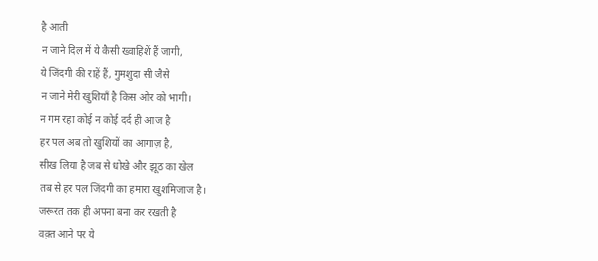है आती
न जाने दिल में ये कैसी ख्वाहिशें हैं जागी,
ये जिंदगी की राहें हैं, गुमशुदा सी जैसे
न जाने मेरी खुशियाँ है किस ओर को भागी।
न गम रहा कोई न कोई दर्द ही आज है
हर पल अब तो खुशियों का आगाज़ है,
सीख लिया है जब से धोखे और झूठ का खेल
तब से हर पल जिंदगी का हमारा खुशमिजाज है।
जरूरत तक ही अपना बना कर रखती है
वक़्त आने पर ये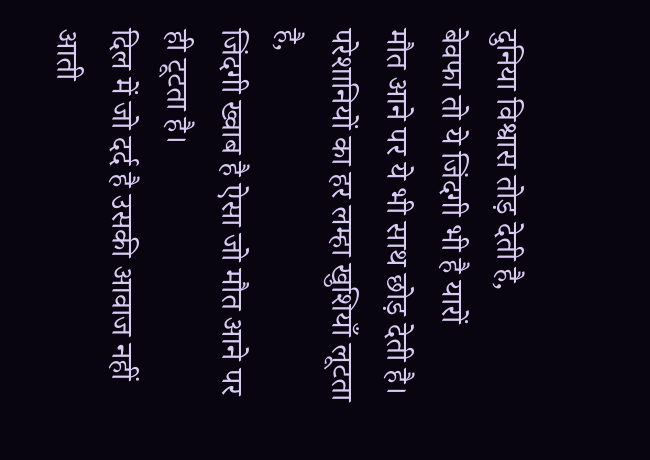दुनिया विश्वास तोड़ देती है,
बेवफा तो ये जिंदगी भी है यारों
मौत आने पर ये भी साथ छोड़ देती है।
परेशानियों का हर लम्हा खुशियाँ लूटता है,
जिंदगी ख्वाब है ऐसा जो मौत आने पर ही टूटता है।
दिल में जो दर्द है उसकी आवाज नहीं आती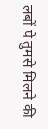लबों पे तुमसे मिलने की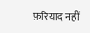फ़रियाद नहीं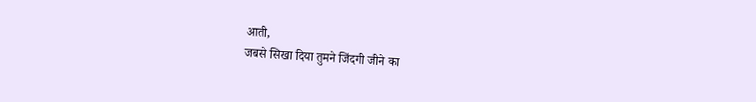आती,
जबसे सिखा दिया तुमने जिंदगी जीने का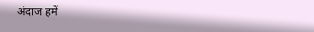अंदाज हमें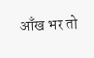आँख भर तो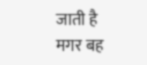जाती है मगर बह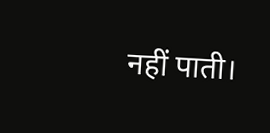नहीं पाती।